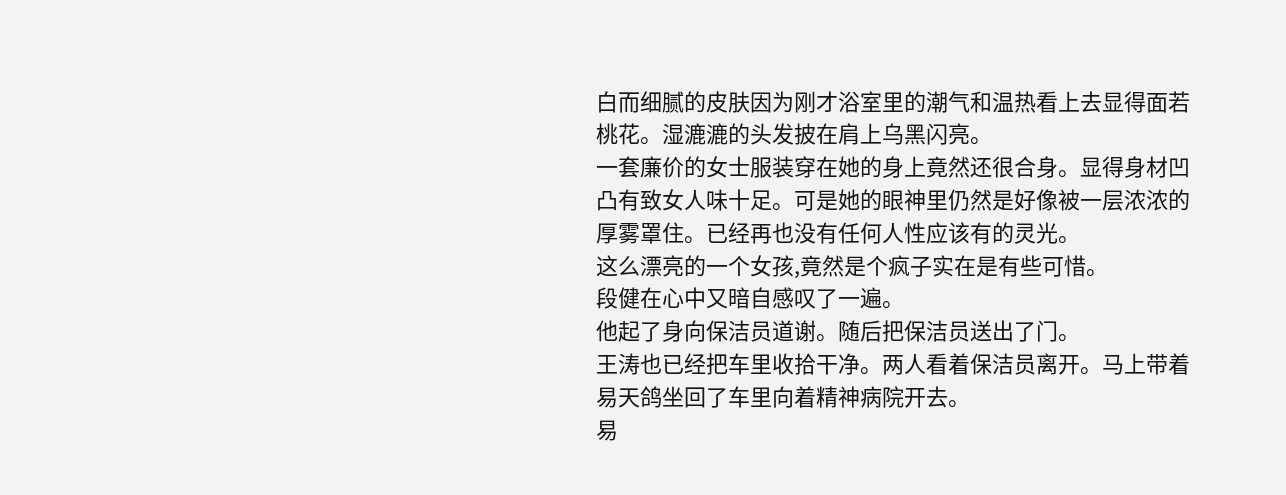白而细腻的皮肤因为刚才浴室里的潮气和温热看上去显得面若桃花。湿漉漉的头发披在肩上乌黑闪亮。
一套廉价的女士服装穿在她的身上竟然还很合身。显得身材凹凸有致女人味十足。可是她的眼神里仍然是好像被一层浓浓的厚雾罩住。已经再也没有任何人性应该有的灵光。
这么漂亮的一个女孩,竟然是个疯子实在是有些可惜。
段健在心中又暗自感叹了一遍。
他起了身向保洁员道谢。随后把保洁员送出了门。
王涛也已经把车里收拾干净。两人看着保洁员离开。马上带着易天鸽坐回了车里向着精神病院开去。
易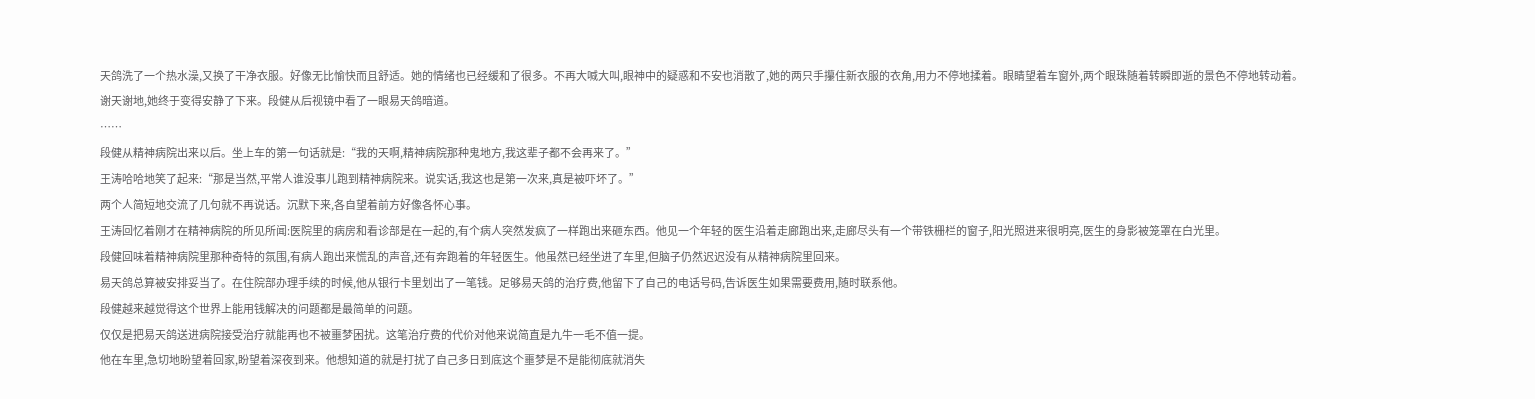天鸽洗了一个热水澡,又换了干净衣服。好像无比愉快而且舒适。她的情绪也已经缓和了很多。不再大喊大叫,眼神中的疑惑和不安也消散了,她的两只手攥住新衣服的衣角,用力不停地揉着。眼睛望着车窗外,两个眼珠随着转瞬即逝的景色不停地转动着。
谢天谢地,她终于变得安静了下来。段健从后视镜中看了一眼易天鸽暗道。
……
段健从精神病院出来以后。坐上车的第一句话就是:“我的天啊,精神病院那种鬼地方,我这辈子都不会再来了。”
王涛哈哈地笑了起来:“那是当然,平常人谁没事儿跑到精神病院来。说实话,我这也是第一次来,真是被吓坏了。”
两个人简短地交流了几句就不再说话。沉默下来,各自望着前方好像各怀心事。
王涛回忆着刚才在精神病院的所见所闻:医院里的病房和看诊部是在一起的,有个病人突然发疯了一样跑出来砸东西。他见一个年轻的医生沿着走廊跑出来,走廊尽头有一个带铁栅栏的窗子,阳光照进来很明亮,医生的身影被笼罩在白光里。
段健回味着精神病院里那种奇特的氛围,有病人跑出来慌乱的声音,还有奔跑着的年轻医生。他虽然已经坐进了车里,但脑子仍然迟迟没有从精神病院里回来。
易天鸽总算被安排妥当了。在住院部办理手续的时候,他从银行卡里划出了一笔钱。足够易天鸽的治疗费,他留下了自己的电话号码,告诉医生如果需要费用,随时联系他。
段健越来越觉得这个世界上能用钱解决的问题都是最简单的问题。
仅仅是把易天鸽送进病院接受治疗就能再也不被噩梦困扰。这笔治疗费的代价对他来说简直是九牛一毛不值一提。
他在车里,急切地盼望着回家,盼望着深夜到来。他想知道的就是打扰了自己多日到底这个噩梦是不是能彻底就消失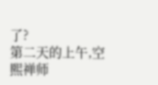了?
第二天的上午,空熙禅师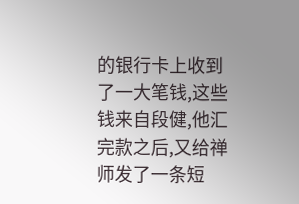的银行卡上收到了一大笔钱,这些钱来自段健,他汇完款之后,又给禅师发了一条短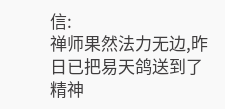信:
禅师果然法力无边,昨日已把易天鸽送到了精神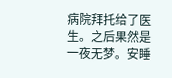病院拜托给了医生。之后果然是一夜无梦。安睡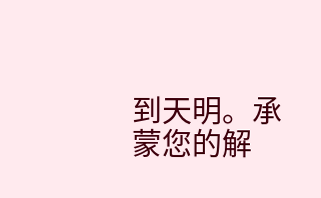到天明。承蒙您的解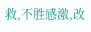救,不胜感激,改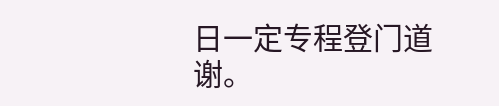日一定专程登门道谢。